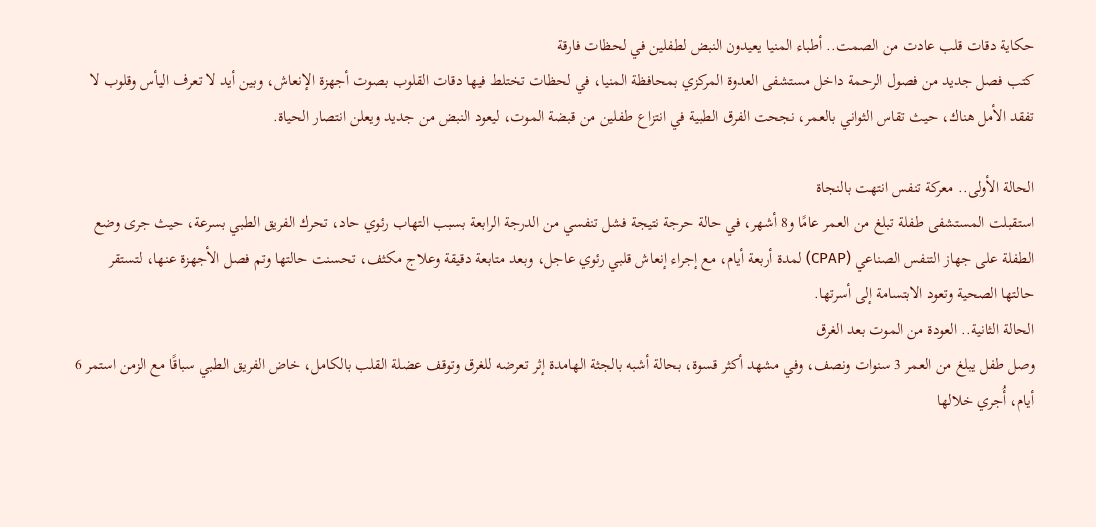حكاية دقات قلب عادت من الصمت.. أطباء المنيا يعيدون النبض لطفلين في لحظات فارقة
كتب فصل جديد من فصول الرحمة داخل مستشفى العدوة المركزي بمحافظة المنيا، في لحظات تختلط فيها دقات القلوب بصوت أجهزة الإنعاش، وبين أيد لا تعرف اليأس وقلوب لا تفقد الأمل هناك، حيث تقاس الثواني بالعمر، نجحت الفرق الطبية في انتزاع طفلين من قبضة الموت، ليعود النبض من جديد ويعلن انتصار الحياة.

الحالة الأولى.. معركة تنفس انتهت بالنجاة
استقبلت المستشفى طفلة تبلغ من العمر عامًا و8 أشهر، في حالة حرجة نتيجة فشل تنفسي من الدرجة الرابعة بسبب التهاب رئوي حاد، تحرك الفريق الطبي بسرعة، حيث جرى وضع الطفلة على جهاز التنفس الصناعي (CPAP) لمدة أربعة أيام، مع إجراء إنعاش قلبي رئوي عاجل، وبعد متابعة دقيقة وعلاج مكثف، تحسنت حالتها وتم فصل الأجهزة عنها، لتستقر حالتها الصحية وتعود الابتسامة إلى أسرتها.
الحالة الثانية.. العودة من الموت بعد الغرق
وصل طفل يبلغ من العمر 3 سنوات ونصف، وفي مشهد أكثر قسوة، بحالة أشبه بالجثة الهامدة إثر تعرضه للغرق وتوقف عضلة القلب بالكامل، خاض الفريق الطبي سباقًا مع الزمن استمر 6 أيام، أُجري خلالها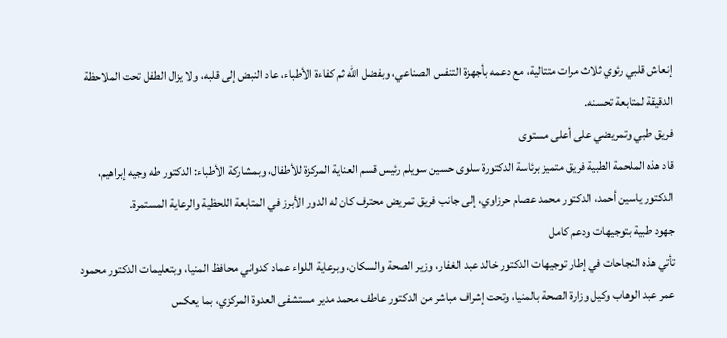إنعاش قلبي رئوي ثلاث مرات متتالية، مع دعمه بأجهزة التنفس الصناعي، وبفضل الله ثم كفاءة الأطباء، عاد النبض إلى قلبه، ولا يزال الطفل تحت الملاحظة الدقيقة لمتابعة تحسنه.
فريق طبي وتمريضي على أعلى مستوى
قاد هذه الملحمة الطبية فريق متميز برئاسة الدكتورة سلوى حسين سويلم رئيس قسم العناية المركزة للأطفال، وبمشاركة الأطباء: الدكتور طه وجيه إبراهيم، الدكتور ياسين أحمد، الدكتور محمد عصام حرزاوي، إلى جانب فريق تمريض محترف كان له الدور الأبرز في المتابعة اللحظية والرعاية المستمرة.
جهود طبية بتوجيهات ودعم كامل
تأتي هذه النجاحات في إطار توجيهات الدكتور خالد عبد الغفار، وزير الصحة والسكان، وبرعاية اللواء عماد كدواني محافظ المنيا، وبتعليمات الدكتور محمود عمر عبد الوهاب وكيل وزارة الصحة بالمنيا، وتحت إشراف مباشر من الدكتور عاطف محمد مدير مستشفى العدوة المركزي، بما يعكس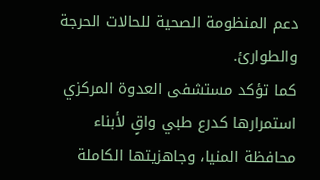دعم المنظومة الصحية للحالات الحرجة والطوارئ.
كما تؤكد مستشفى العدوة المركزي استمرارها كدرع طبي واقٍ لأبناء محافظة المنيا، وجاهزيتها الكاملة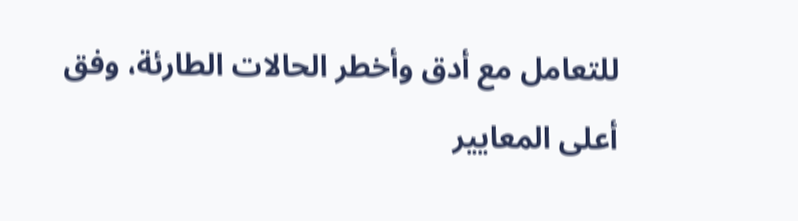للتعامل مع أدق وأخطر الحالات الطارئة، وفق أعلى المعايير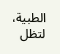الطبية، لتظل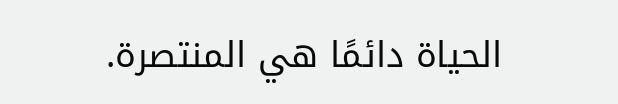الحياة دائمًا هي المنتصرة.